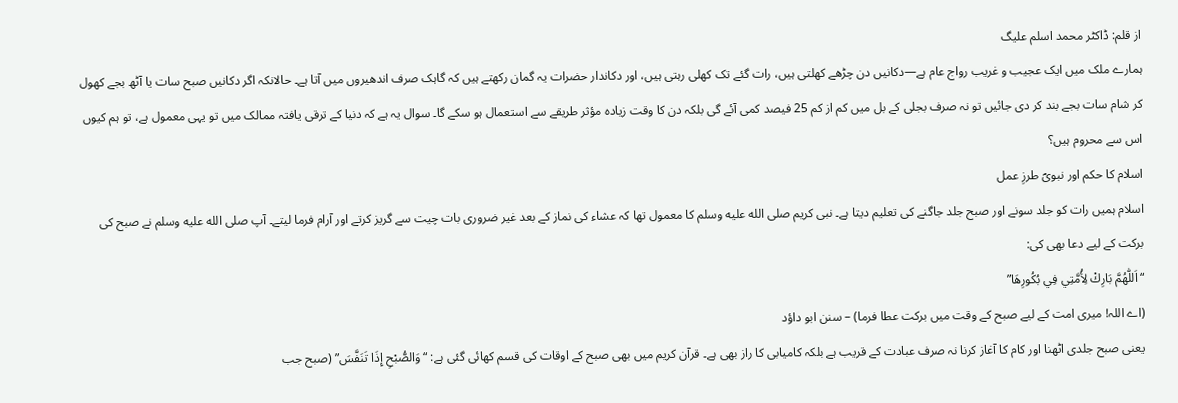از قلم: ڈاکٹر محمد اسلم علیگ
ہمارے ملک میں ایک عجیب و غریب رواج عام ہے—دکانیں دن چڑھے کھلتی ہیں، رات گئے تک کھلی رہتی ہیں، اور دکاندار حضرات یہ گمان رکھتے ہیں کہ گاہک صرف اندھیروں میں آتا ہے۔ حالانکہ اگر دکانیں صبح سات یا آٹھ بجے کھول کر شام سات بجے بند کر دی جائیں تو نہ صرف بجلی کے بل میں کم از کم 25 فیصد کمی آئے گی بلکہ دن کا وقت زیادہ مؤثر طریقے سے استعمال ہو سکے گا۔ سوال یہ ہے کہ دنیا کے ترقی یافتہ ممالک میں تو یہی معمول ہے، تو ہم کیوں اس سے محروم ہیں؟
اسلام کا حکم اور نبویؐ طرزِ عمل
اسلام ہمیں رات کو جلد سونے اور صبح جلد جاگنے کی تعلیم دیتا ہے۔ نبی کریم صلى الله عليه وسلم کا معمول تھا کہ عشاء کی نماز کے بعد غیر ضروری بات چیت سے گریز کرتے اور آرام فرما لیتے۔ آپ صلى الله عليه وسلم نے صبح کی برکت کے لیے دعا بھی کی:
“اَللّٰهُمَّ بَارِكْ لِأُمَّتِي فِي بُكُورِهَا”
(اے اللہ! میری امت کے لیے صبح کے وقت میں برکت عطا فرما) – سنن ابو داؤد
یعنی صبح جلدی اٹھنا اور کام کا آغاز کرنا نہ صرف عبادت کے قریب ہے بلکہ کامیابی کا راز بھی ہے۔ قرآن کریم میں بھی صبح کے اوقات کی قسم کھائی گئی ہے: “وَالصُّبْحِ إِذَا تَنَفَّسَ” (صبح جب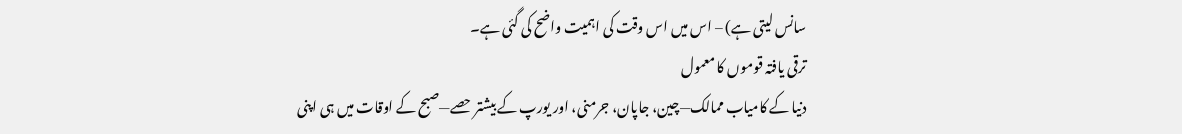سانس لیتی ہے) – اس میں اس وقت کی اہمیت واضح کی گئی ہے۔
ترقی یافتہ قوموں کا معمول
دنیا کے کامیاب ممالک—چین، جاپان، جرمنی، اور یورپ کے بیشتر حصے—صبح کے اوقات میں ہی اپنی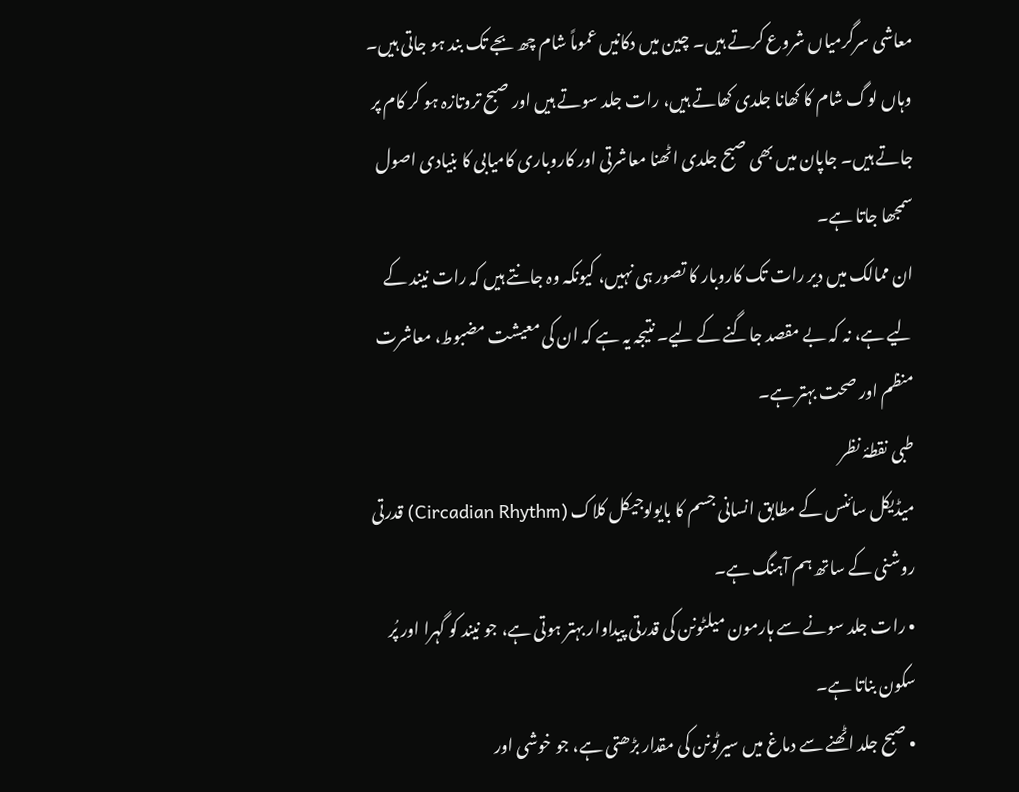معاشی سرگرمیاں شروع کرتے ہیں۔ چین میں دکانیں عموماً شام چھ بجے تک بند ہو جاتی ہیں۔ وہاں لوگ شام کا کھانا جلدی کھاتے ہیں، رات جلد سوتے ہیں اور صبح تروتازہ ہو کر کام پر جاتے ہیں۔ جاپان میں بھی صبح جلدی اٹھنا معاشرتی اور کاروباری کامیابی کا بنیادی اصول سمجھا جاتا ہے۔
ان ممالک میں دیر رات تک کاروبار کا تصور ہی نہیں، کیونکہ وہ جانتے ہیں کہ رات نیند کے لیے ہے، نہ کہ بے مقصد جاگنے کے لیے۔ نتیجہ یہ ہے کہ ان کی معیشت مضبوط، معاشرت منظم اور صحت بہتر ہے۔
طبی نقطۂ نظر
میڈیکل سائنس کے مطابق انسانی جسم کا بایولوجیکل کلاک (Circadian Rhythm) قدرتی روشنی کے ساتھ ہم آہنگ ہے۔
• رات جلد سونے سے ہارمون میلٹونن کی قدرتی پیداوار بہتر ہوتی ہے، جو نیند کو گہرا اور پُر سکون بناتا ہے۔
• صبح جلد اٹھنے سے دماغ میں سیرٹونن کی مقدار بڑھتی ہے، جو خوشی اور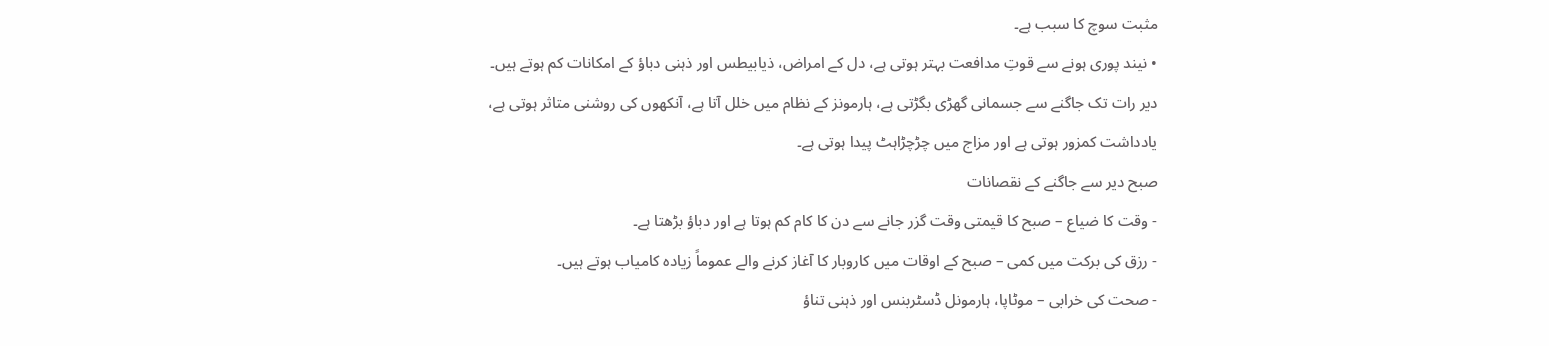مثبت سوچ کا سبب ہے۔
• نیند پوری ہونے سے قوتِ مدافعت بہتر ہوتی ہے، دل کے امراض، ذیابیطس اور ذہنی دباؤ کے امکانات کم ہوتے ہیں۔
دیر رات تک جاگنے سے جسمانی گھڑی بگڑتی ہے، ہارمونز کے نظام میں خلل آتا ہے، آنکھوں کی روشنی متاثر ہوتی ہے، یادداشت کمزور ہوتی ہے اور مزاج میں چڑچڑاہٹ پیدا ہوتی ہے۔
صبح دیر سے جاگنے کے نقصانات
- وقت کا ضیاع – صبح کا قیمتی وقت گزر جانے سے دن کا کام کم ہوتا ہے اور دباؤ بڑھتا ہے۔
- رزق کی برکت میں کمی – صبح کے اوقات میں کاروبار کا آغاز کرنے والے عموماً زیادہ کامیاب ہوتے ہیں۔
- صحت کی خرابی – موٹاپا، ہارمونل ڈسٹربنس اور ذہنی تناؤ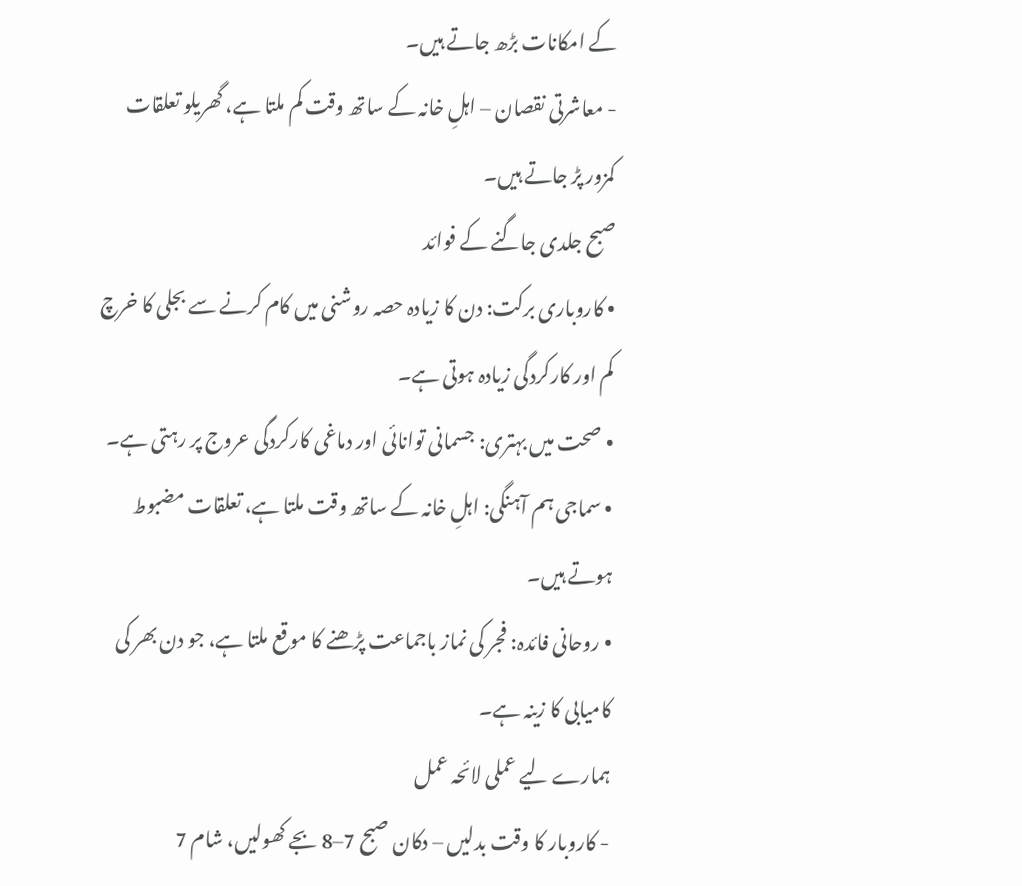کے امکانات بڑھ جاتے ہیں۔
- معاشرتی نقصان – اہلِ خانہ کے ساتھ وقت کم ملتا ہے، گھریلو تعلقات کمزور پڑ جاتے ہیں۔
صبح جلدی جاگنے کے فوائد
• کاروباری برکت: دن کا زیادہ حصہ روشنی میں کام کرنے سے بجلی کا خرچ کم اور کارکردگی زیادہ ہوتی ہے۔
• صحت میں بہتری: جسمانی توانائی اور دماغی کارکردگی عروج پر رہتی ہے۔
• سماجی ہم آہنگی: اہلِ خانہ کے ساتھ وقت ملتا ہے، تعلقات مضبوط ہوتے ہیں۔
• روحانی فائدہ: فجر کی نماز باجماعت پڑھنے کا موقع ملتا ہے، جو دن بھر کی کامیابی کا زینہ ہے۔
ہمارے لیے عملی لائحہ عمل
- کاروبار کا وقت بدلیں – دکان صبح 7–8 بجے کھولیں، شام 7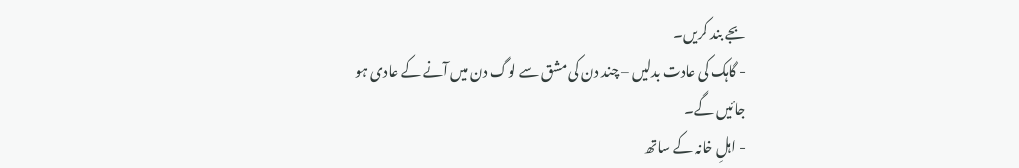بجے بند کریں۔
- گاہک کی عادت بدلیں – چند دن کی مشق سے لوگ دن میں آنے کے عادی ہو جائیں گے۔
- اہلِ خانہ کے ساتھ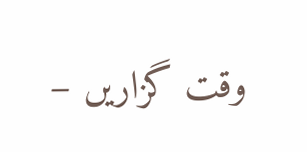وقت گزاریں –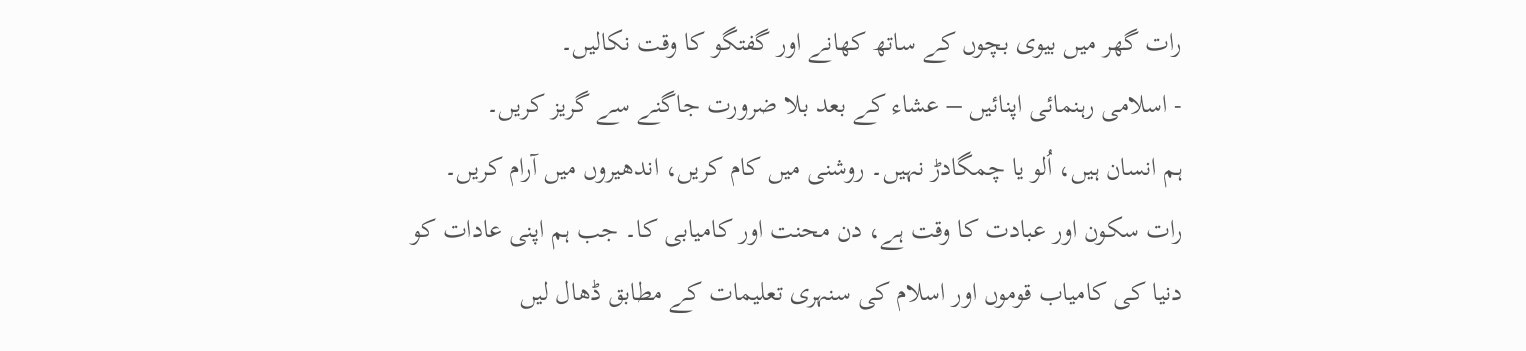رات گھر میں بیوی بچوں کے ساتھ کھانے اور گفتگو کا وقت نکالیں۔
- اسلامی رہنمائی اپنائیں – عشاء کے بعد بلا ضرورت جاگنے سے گریز کریں۔
ہم انسان ہیں، اُلو یا چمگادڑ نہیں۔ روشنی میں کام کریں، اندھیروں میں آرام کریں۔ رات سکون اور عبادت کا وقت ہے، دن محنت اور کامیابی کا۔ جب ہم اپنی عادات کو دنیا کی کامیاب قوموں اور اسلام کی سنہری تعلیمات کے مطابق ڈھال لیں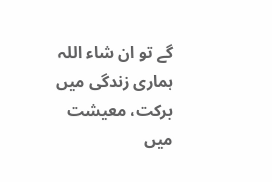گے تو ان شاء اللہ ہماری زندگی میں برکت، معیشت میں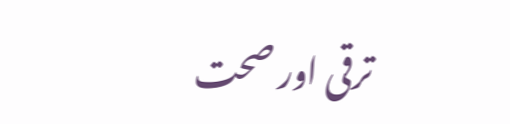ترقی اور صحت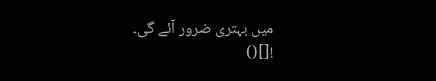میں بہتری ضرور آئے گی۔
![]()